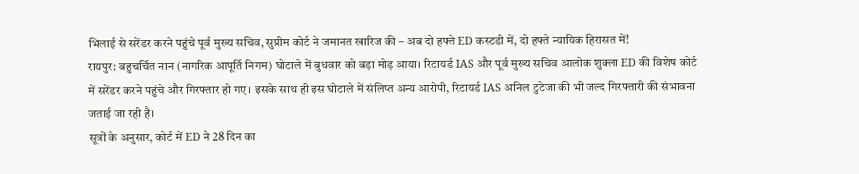भिलाई से सरेंडर करने पहुंचे पूर्व मुख्य सचिव, सुप्रीम कोर्ट ने जमानत खारिज की – अब दो हफ्ते ED कस्टडी में, दो हफ्ते न्यायिक हिरासत में!
रायपुर: बहुचर्चित नान (नागरिक आपूर्ति निगम) घोटाले में बुधवार को बड़ा मोड़ आया। रिटायर्ड IAS और पूर्व मुख्य सचिव आलोक शुक्ला ED की विशेष कोर्ट में सरेंडर करने पहुंचे और गिरफ्तार हो गए। इसके साथ ही इस घोटाले में संलिप्त अन्य आरोपी, रिटायर्ड IAS अनिल टुटेजा की भी जल्द गिरफ्तारी की संभावना जताई जा रही है।
सूत्रों के अनुसार, कोर्ट में ED ने 28 दिन का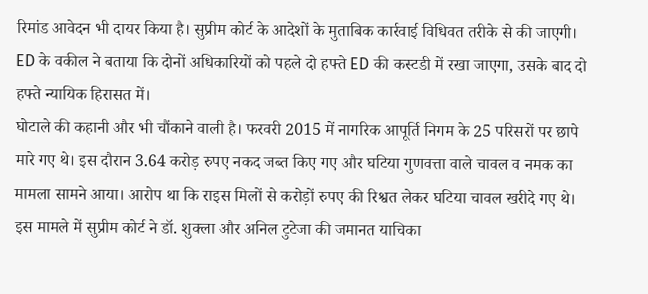रिमांड आवेदन भी दायर किया है। सुप्रीम कोर्ट के आदेशों के मुताबिक कार्रवाई विधिवत तरीके से की जाएगी। ED के वकील ने बताया कि दोनों अधिकारियों को पहले दो हफ्ते ED की कस्टडी में रखा जाएगा, उसके बाद दो हफ्ते न्यायिक हिरासत में।
घोटाले की कहानी और भी चौंकाने वाली है। फरवरी 2015 में नागरिक आपूर्ति निगम के 25 परिसरों पर छापे मारे गए थे। इस दौरान 3.64 करोड़ रुपए नकद जब्त किए गए और घटिया गुणवत्ता वाले चावल व नमक का मामला सामने आया। आरोप था कि राइस मिलों से करोड़ों रुपए की रिश्वत लेकर घटिया चावल खरीदे गए थे।
इस मामले में सुप्रीम कोर्ट ने डॉ. शुक्ला और अनिल टुटेजा की जमानत याचिका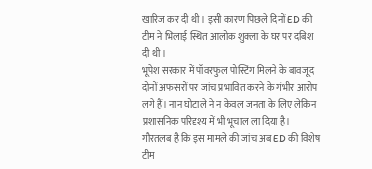खारिज कर दी थी। इसी कारण पिछले दिनों ED की टीम ने भिलाई स्थित आलोक शुक्ला के घर पर दबिश दी थी।
भूपेश सरकार में पॉवरफुल पोस्टिंग मिलने के बावजूद दोनों अफसरों पर जांच प्रभावित करने के गंभीर आरोप लगे हैं। नान घोटाले ने न केवल जनता के लिए लेकिन प्रशासनिक परिदृश्य में भी भूचाल ला दिया है।
गौरतलब है कि इस मामले की जांच अब ED की विशेष टीम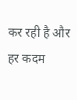कर रही है और हर कदम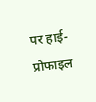पर हाई-प्रोफाइल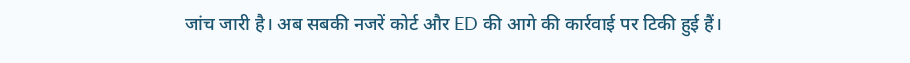जांच जारी है। अब सबकी नजरें कोर्ट और ED की आगे की कार्रवाई पर टिकी हुई हैं।